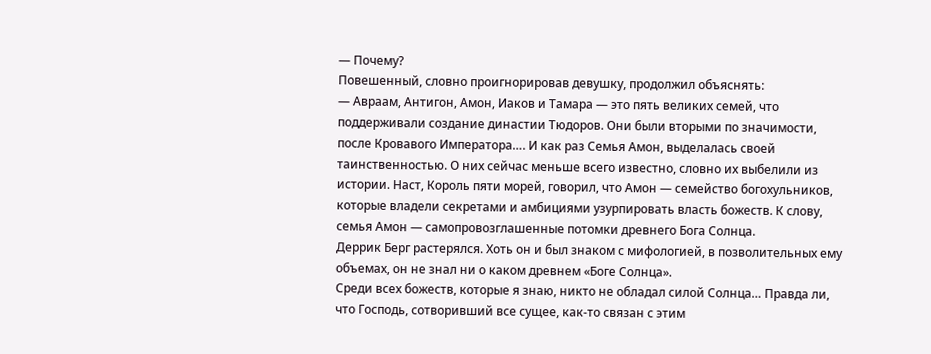— Почему?
Повешенный, словно проигнорировав девушку, продолжил объяснять:
— Авраам, Антигон, Амон, Иаков и Тамара — это пять великих семей, что поддерживали создание династии Тюдоров. Они были вторыми по значимости, после Кровавого Императора…. И как раз Семья Амон, выделалась своей таинственностью. О них сейчас меньше всего известно, словно их выбелили из истории. Наст, Король пяти морей, говорил, что Амон — семейство богохульников, которые владели секретами и амбициями узурпировать власть божеств. К слову, семья Амон — самопровозглашенные потомки древнего Бога Солнца.
Деррик Берг растерялся. Хоть он и был знаком с мифологией, в позволительных ему объемах, он не знал ни о каком древнем «Боге Солнца».
Среди всех божеств, которые я знаю, никто не обладал силой Солнца… Правда ли, что Господь, сотворивший все сущее, как-то связан с этим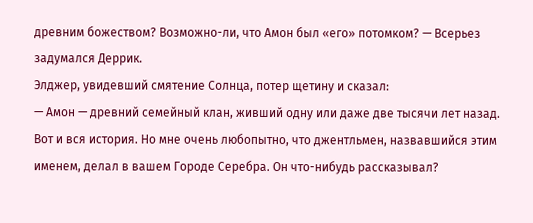древним божеством? Возможно-ли, что Амон был «его» потомком? — Всерьез задумался Деррик.
Элджер, увидевший смятение Солнца, потер щетину и сказал:
— Амон — древний семейный клан, живший одну или даже две тысячи лет назад. Вот и вся история. Но мне очень любопытно, что джентльмен, назвавшийся этим именем, делал в вашем Городе Серебра. Он что-нибудь рассказывал?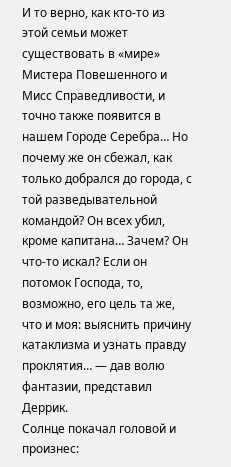И то верно, как кто-то из этой семьи может существовать в «мире» Мистера Повешенного и Мисс Справедливости, и точно также появится в нашем Городе Серебра… Но почему же он сбежал, как только добрался до города, с той разведывательной командой? Он всех убил, кроме капитана… Зачем? Он что-то искал? Если он потомок Господа, то, возможно, его цель та же, что и моя: выяснить причину катаклизма и узнать правду проклятия… — дав волю фантазии, представил Деррик.
Солнце покачал головой и произнес: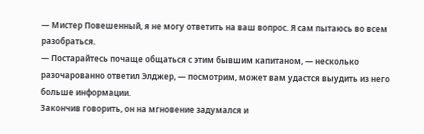— Мистер Повешенный, я не могу ответить на ваш вопрос. Я сам пытаюсь во всем разобраться.
— Постарайтесь почаще общаться с этим бывшим капитаном, — несколько разочарованно ответил Элджер, — посмотрим, может вам удастся выудить из него больше информации.
Закончив говорить, он на мгновение задумался и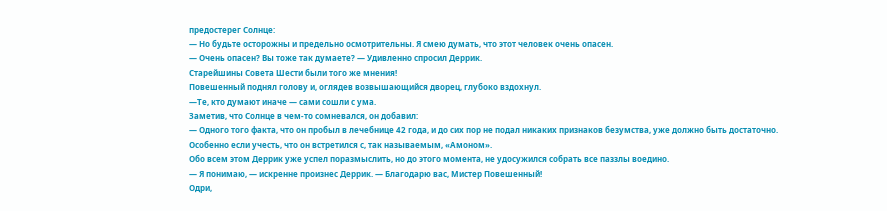предостерег Солнце:
— Но будьте осторожны и предельно осмотрительны. Я смею думать, что этот человек очень опасен.
— Очень опасен? Вы тоже так думаете? — Удивленно спросил Деррик.
Старейшины Совета Шести были того же мнения!
Повешенный поднял голову и, оглядев возвышающийся дворец, глубоко вздохнул.
—Те, кто думают иначе — сами сошли с ума.
Заметив, что Солнце в чем-то сомневался, он добавил:
— Одного того факта, что он пробыл в лечебнице 42 года, и до сих пор не подал никаких признаков безумства, уже должно быть достаточно. Особенно если учесть, что он встретился с, так называемым, «Амоном».
Обо всем этом Деррик уже успел поразмыслить, но до этого момента, не удосужился собрать все паззлы воедино.
— Я понимаю, — искренне произнес Деррик. — Благодарю вас, Мистер Повешенный!
Одри,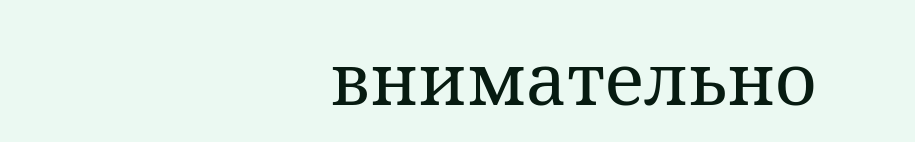внимательно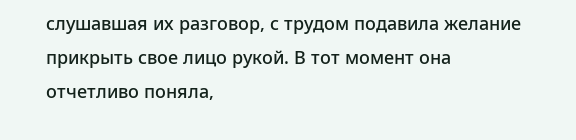слушавшая их разговор, с трудом подавила желание прикрыть свое лицо рукой. В тот момент она отчетливо поняла,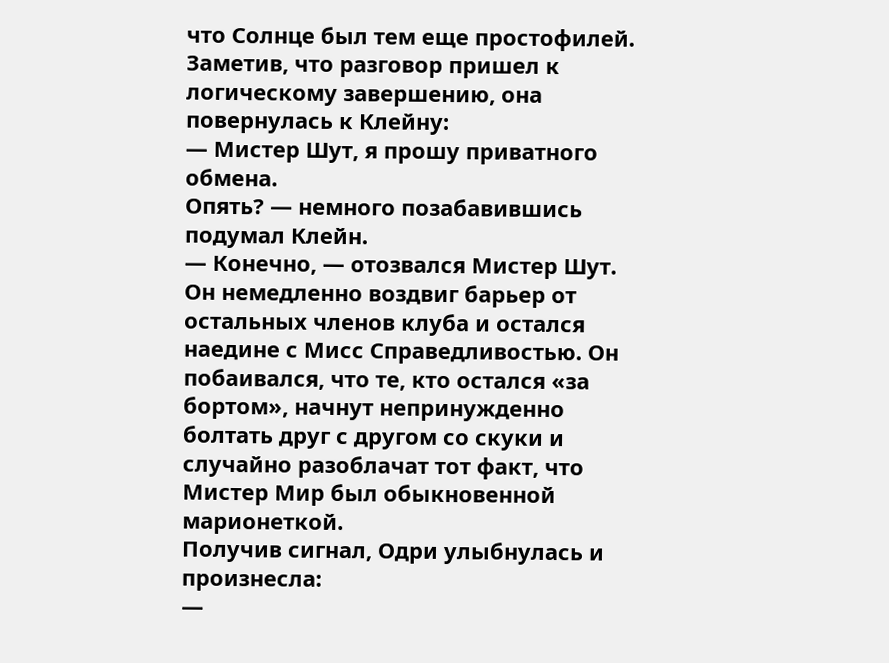что Солнце был тем еще простофилей.
Заметив, что разговор пришел к логическому завершению, она повернулась к Клейну:
— Мистер Шут, я прошу приватного обмена.
Опять? — немного позабавившись подумал Клейн.
— Конечно, — отозвался Мистер Шут.
Он немедленно воздвиг барьер от остальных членов клуба и остался наедине с Мисс Справедливостью. Он побаивался, что те, кто остался «за бортом», начнут непринужденно болтать друг с другом со скуки и случайно разоблачат тот факт, что Мистер Мир был обыкновенной марионеткой.
Получив сигнал, Одри улыбнулась и произнесла:
—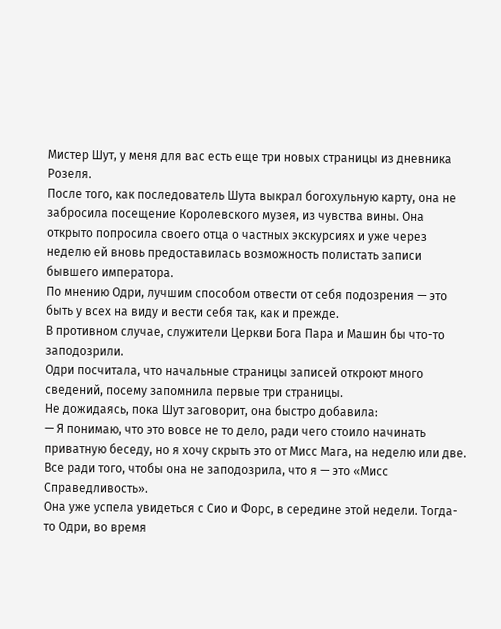Мистер Шут, у меня для вас есть еще три новых страницы из дневника Розеля.
После того, как последователь Шута выкрал богохульную карту, она не забросила посещение Королевского музея, из чувства вины. Она открыто попросила своего отца о частных экскурсиях и уже через неделю ей вновь предоставилась возможность полистать записи бывшего императора.
По мнению Одри, лучшим способом отвести от себя подозрения — это быть у всех на виду и вести себя так, как и прежде.
В противном случае, служители Церкви Бога Пара и Машин бы что-то заподозрили.
Одри посчитала, что начальные страницы записей откроют много сведений, посему запомнила первые три страницы.
Не дожидаясь, пока Шут заговорит, она быстро добавила:
— Я понимаю, что это вовсе не то дело, ради чего стоило начинать приватную беседу, но я хочу скрыть это от Мисс Мага, на неделю или две. Все ради того, чтобы она не заподозрила, что я — это «Мисс Справедливость».
Она уже успела увидеться с Сио и Форс, в середине этой недели. Тогда-то Одри, во время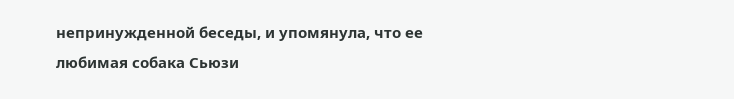непринужденной беседы, и упомянула, что ее любимая собака Сьюзи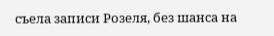съела записи Розеля, без шанса на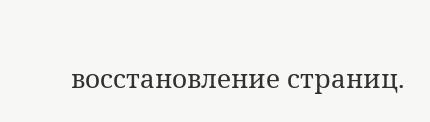восстановление страниц.